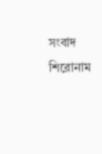সংবাদ শিরোনাম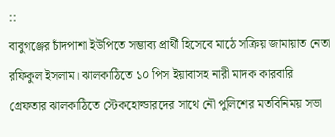::
বাবুগঞ্জের চাঁদপাশা ইউপিতে সম্ভাব্য প্রার্থী হিসেবে মাঠে সক্রিয় জামায়াত নেতা রফিকুল ইসলাম। ঝালকাঠিতে ১০ পিস ইয়াবাসহ নারী মাদক কারবারি গ্রেফতার ঝালকাঠিতে স্টেকহোল্ডারদের সাথে নৌ পুলিশের মতবিনিময় সভা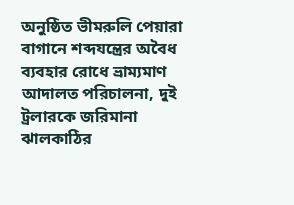অনুষ্ঠিত ভীমরুলি পেয়ারা বাগানে শব্দযন্ত্রের অবৈধ ব্যবহার রোধে ভ্রাম্যমাণ আদালত পরিচালনা, দুই ট্রলারকে জরিমানা ঝালকাঠির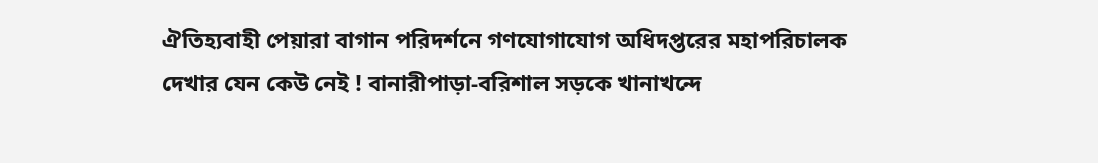ঐতিহ্যবাহী পেয়ারা বাগান পরিদর্শনে গণযোগাযোগ অধিদপ্তরের মহাপরিচালক দেখার যেন কেউ নেই ! বানারীপাড়া-বরিশাল সড়কে খানাখন্দে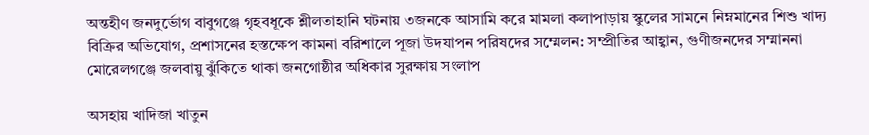অন্তহীণ জনদুর্ভোগ বাবুগঞ্জে গৃহবধূকে শ্লীলতাহানি ঘটনায় ৩জনকে আসামি করে মামলা কলাপাড়ায় স্কুলের সামনে নিম্নমানের শিশু খাদ্য বিক্রির অভিযোগ, প্রশাসনের হস্তক্ষেপ কামনা বরিশালে পূজা উদযাপন পরিষদের সম্মেলন: সম্প্রীতির আহ্বান, গুণীজনদের সম্মাননা মোরেলগঞ্জে জলবায়ু ঝুঁকিতে থাকা জনগোষ্ঠীর অধিকার সুরক্ষায় সংলাপ

অসহায় খাদিজা খাতুন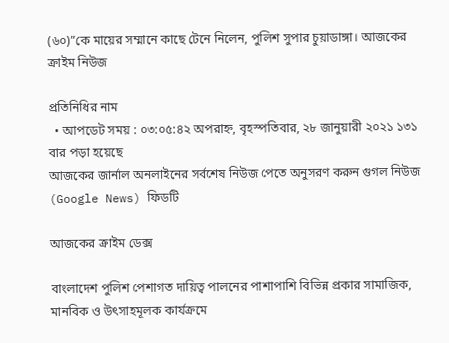(৬০)”কে মায়ের সম্মানে কাছে টেনে নিলেন, পুলিশ সুপার চুয়াডাঙ্গা। আজকের ক্রাইম নিউজ

প্রতিনিধির নাম
  • আপডেট সময় : ০৩:০৫:৪২ অপরাহ্ন, বৃহস্পতিবার, ২৮ জানুয়ারী ২০২১ ১৩১ বার পড়া হয়েছে
আজকের জার্নাল অনলাইনের সর্বশেষ নিউজ পেতে অনুসরণ করুন গুগল নিউজ (Google News) ফিডটি

আজকের ক্রাইম ডেক্স

বাংলাদেশ পুলিশ পেশাগত দায়িত্ব পালনের পাশাপাশি বিভিন্ন প্রকার সামাজিক, মানবিক ও উৎসাহমূলক কার্যক্রমে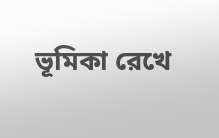ভূমিকা রেখে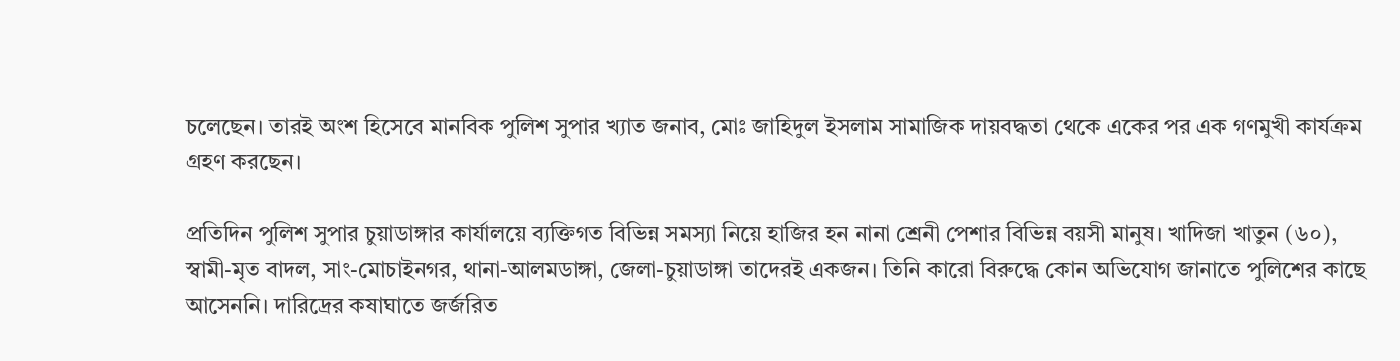চলেছেন। তারই অংশ হিসেবে মানবিক পুলিশ সুপার খ্যাত জনাব, মোঃ জাহিদুল ইসলাম সামাজিক দায়বদ্ধতা থেকে একের পর এক গণমুখী কার্যক্রম গ্রহণ করছেন।

প্রতিদিন পুলিশ সুপার চুয়াডাঙ্গার কার্যালয়ে ব্যক্তিগত বিভিন্ন সমস্যা নিয়ে হাজির হন নানা শ্রেনী পেশার বিভিন্ন বয়সী মানুষ। খাদিজা খাতুন (৬০), স্বামী-মৃত বাদল, সাং-মোচাইনগর, থানা-আলমডাঙ্গা, জেলা-চুয়াডাঙ্গা তাদেরই একজন। তিনি কারো বিরুদ্ধে কোন অভিযোগ জানাতে পুলিশের কাছে আসেননি। দারিদ্রের কষাঘাতে জর্জরিত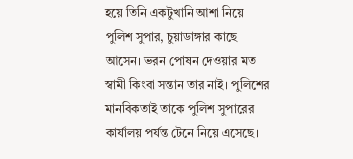হয়ে তিনি একটুখানি আশা নিয়ে পুলিশ সুপার, চুয়াডাঙ্গার কাছে আসেন। ভরন পোষন দেওয়ার মত স্বামী কিংবা সন্তান তার নাই। পুলিশের মানবিকতাই তাকে পুলিশ সুপারের কার্যালয় পর্যন্ত টেনে নিয়ে এসেছে।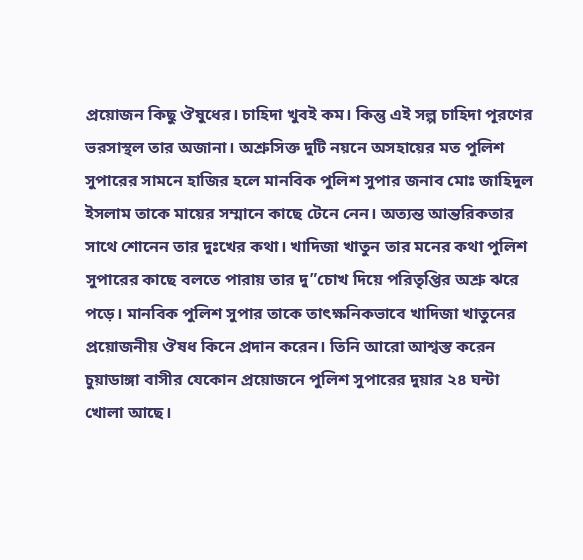প্রয়োজন কিছু ঔষুধের। চাহিদা খুবই কম। কিন্তু এই সল্প চাহিদা পূরণের ভরসাস্থল তার অজানা। অশ্রুসিক্ত দুটি নয়নে অসহায়ের মত পুলিশ সুপারের সামনে হাজির হলে মানবিক পুলিশ সুপার জনাব মোঃ জাহিদুল ইসলাম তাকে মায়ের সম্মানে কাছে টেনে নেন। অত্যন্ত আন্তরিকতার সাথে শোনেন তার দুঃখের কথা। খাদিজা খাতুন তার মনের কথা পুলিশ সুপারের কাছে বলতে পারায় তার দু”চোখ দিয়ে পরিতৃপ্তির অশ্রু ঝরে পড়ে। মানবিক পুলিশ সুপার তাকে তাৎক্ষনিকভাবে খাদিজা খাতুনের প্রয়োজনীয় ঔষধ কিনে প্রদান করেন। তিনি আরো আশ্বস্ত করেন চুয়াডাঙ্গা বাসীর যেকোন প্রয়োজনে পুলিশ সুপারের দুয়ার ২৪ ঘন্টা খোলা আছে।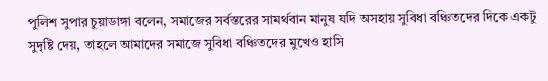পুলিশ সুপার চুয়াডাঙ্গা বলেন, সমাজের সর্বস্তরের সামর্থবান মানুষ যদি অসহায় সুবিধা বঞ্চিতদের দিকে একটু সুদৃষ্টি দেয়, তাহলে আমাদের সমাজে সুবিধা বঞ্চিতদের মুখেও হাসি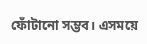ফোঁটানো সম্ভব। এসময়ে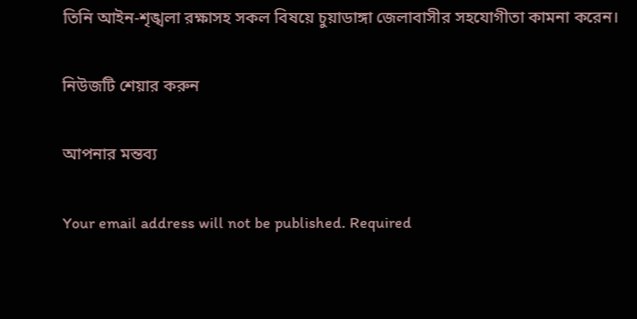তিনি আইন-শৃঙ্খলা রক্ষাসহ সকল বিষয়ে চুয়াডাঙ্গা জেলাবাসীর সহযোগীতা কামনা করেন।

নিউজটি শেয়ার করুন

আপনার মন্তব্য

Your email address will not be published. Required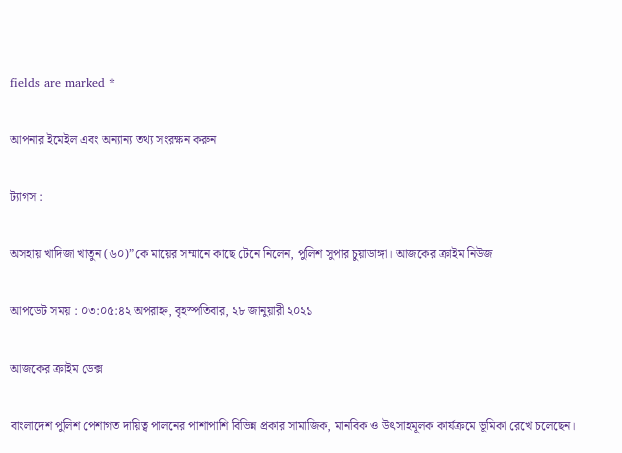fields are marked *

আপনার ইমেইল এবং অন্যান্য তথ্য সংরক্ষন করুন

ট্যাগস :

অসহায় খাদিজা খাতুন (৬০)”কে মায়ের সম্মানে কাছে টেনে নিলেন, পুলিশ সুপার চুয়াডাঙ্গা। আজকের ক্রাইম নিউজ

আপডেট সময় : ০৩:০৫:৪২ অপরাহ্ন, বৃহস্পতিবার, ২৮ জানুয়ারী ২০২১

আজকের ক্রাইম ডেক্স

বাংলাদেশ পুলিশ পেশাগত দায়িত্ব পালনের পাশাপাশি বিভিন্ন প্রকার সামাজিক, মানবিক ও উৎসাহমূলক কার্যক্রমে ভূমিকা রেখে চলেছেন।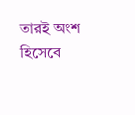তারই অংশ হিসেবে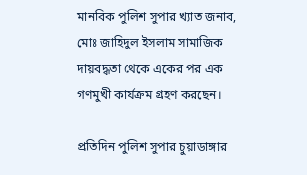মানবিক পুলিশ সুপার খ্যাত জনাব, মোঃ জাহিদুল ইসলাম সামাজিক দায়বদ্ধতা থেকে একের পর এক গণমুখী কার্যক্রম গ্রহণ করছেন।

প্রতিদিন পুলিশ সুপার চুয়াডাঙ্গার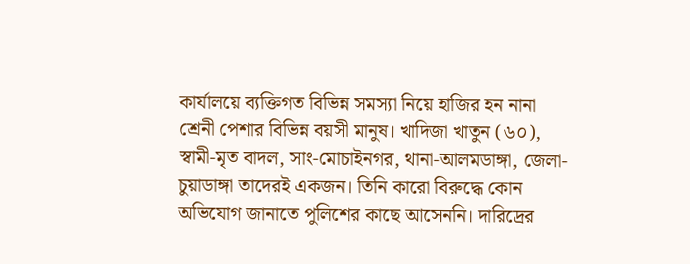কার্যালয়ে ব্যক্তিগত বিভিন্ন সমস্যা নিয়ে হাজির হন নানা শ্রেনী পেশার বিভিন্ন বয়সী মানুষ। খাদিজা খাতুন (৬০), স্বামী-মৃত বাদল, সাং-মোচাইনগর, থানা-আলমডাঙ্গা, জেলা-চুয়াডাঙ্গা তাদেরই একজন। তিনি কারো বিরুদ্ধে কোন অভিযোগ জানাতে পুলিশের কাছে আসেননি। দারিদ্রের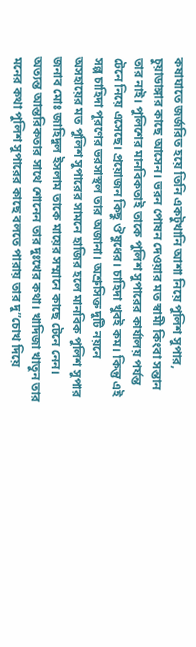কষাঘাতে জর্জরিত হয়ে তিনি একটুখানি আশা নিয়ে পুলিশ সুপার, চুয়াডাঙ্গার কাছে আসেন। ভরন পোষন দেওয়ার মত স্বামী কিংবা সন্তান তার নাই। পুলিশের মানবিকতাই তাকে পুলিশ সুপারের কার্যালয় পর্যন্ত টেনে নিয়ে এসেছে। প্রয়োজন কিছু ঔষুধের। চাহিদা খুবই কম। কিন্তু এই সল্প চাহিদা পূরণের ভরসাস্থল তার অজানা। অশ্রুসিক্ত দুটি নয়নে অসহায়ের মত পুলিশ সুপারের সামনে হাজির হলে মানবিক পুলিশ সুপার জনাব মোঃ জাহিদুল ইসলাম তাকে মায়ের সম্মানে কাছে টেনে নেন। অত্যন্ত আন্তরিকতার সাথে শোনেন তার দুঃখের কথা। খাদিজা খাতুন তার মনের কথা পুলিশ সুপারের কাছে বলতে পারায় তার দু”চোখ দিয়ে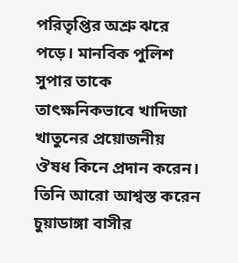পরিতৃপ্তির অশ্রু ঝরে পড়ে। মানবিক পুলিশ সুপার তাকে তাৎক্ষনিকভাবে খাদিজা খাতুনের প্রয়োজনীয় ঔষধ কিনে প্রদান করেন। তিনি আরো আশ্বস্ত করেন চুয়াডাঙ্গা বাসীর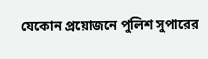যেকোন প্রয়োজনে পুলিশ সুপারের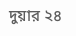দুয়ার ২৪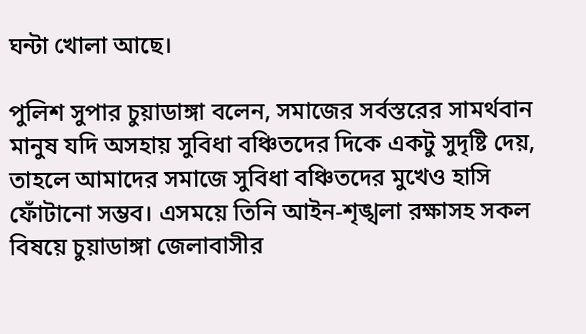ঘন্টা খোলা আছে।

পুলিশ সুপার চুয়াডাঙ্গা বলেন, সমাজের সর্বস্তরের সামর্থবান মানুষ যদি অসহায় সুবিধা বঞ্চিতদের দিকে একটু সুদৃষ্টি দেয়, তাহলে আমাদের সমাজে সুবিধা বঞ্চিতদের মুখেও হাসি ফোঁটানো সম্ভব। এসময়ে তিনি আইন-শৃঙ্খলা রক্ষাসহ সকল বিষয়ে চুয়াডাঙ্গা জেলাবাসীর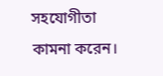সহযোগীতা কামনা করেন।